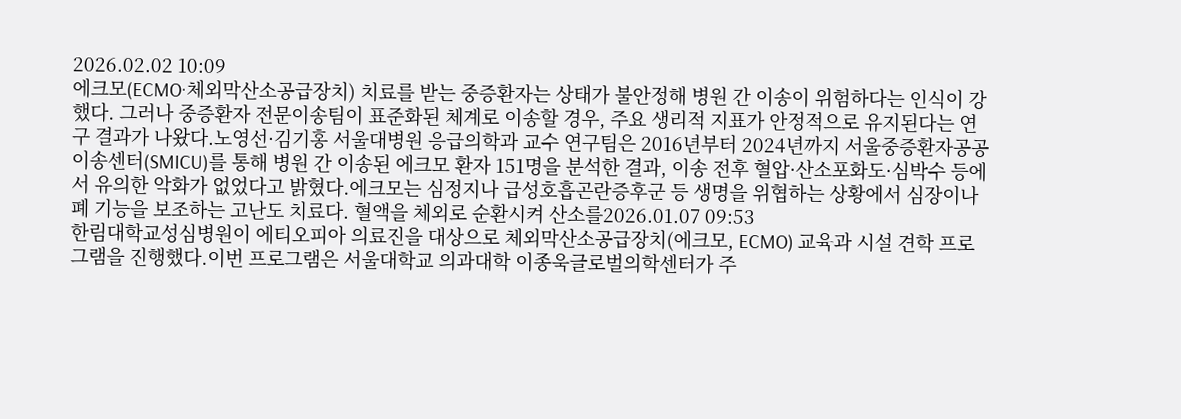2026.02.02 10:09
에크모(ECMO·체외막산소공급장치) 치료를 받는 중증환자는 상태가 불안정해 병원 간 이송이 위험하다는 인식이 강했다. 그러나 중증환자 전문이송팀이 표준화된 체계로 이송할 경우, 주요 생리적 지표가 안정적으로 유지된다는 연구 결과가 나왔다.노영선·김기홍 서울대병원 응급의학과 교수 연구팀은 2016년부터 2024년까지 서울중증환자공공이송센터(SMICU)를 통해 병원 간 이송된 에크모 환자 151명을 분석한 결과, 이송 전후 혈압·산소포화도·심박수 등에서 유의한 악화가 없었다고 밝혔다.에크모는 심정지나 급성호흡곤란증후군 등 생명을 위협하는 상황에서 심장이나 폐 기능을 보조하는 고난도 치료다. 혈액을 체외로 순환시켜 산소를2026.01.07 09:53
한림대학교성심병원이 에티오피아 의료진을 대상으로 체외막산소공급장치(에크모, ECMO) 교육과 시설 견학 프로그램을 진행했다.이번 프로그램은 서울대학교 의과대학 이종욱글로벌의학센터가 주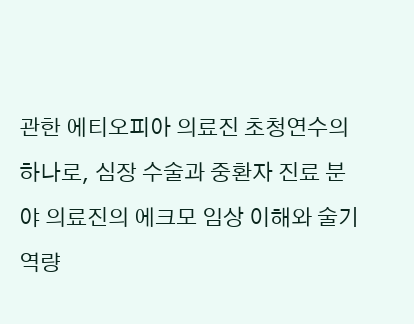관한 에티오피아 의료진 초청연수의 하나로, 심장 수술과 중환자 진료 분야 의료진의 에크모 임상 이해와 술기 역량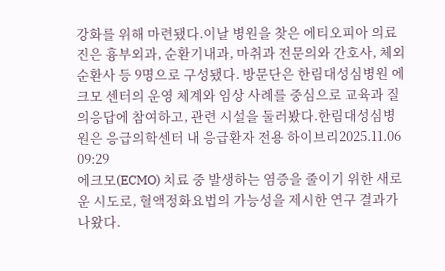강화를 위해 마련됐다.이날 병원을 찾은 에티오피아 의료진은 흉부외과, 순환기내과, 마취과 전문의와 간호사, 체외순환사 등 9명으로 구성됐다. 방문단은 한림대성심병원 에크모 센터의 운영 체계와 임상 사례를 중심으로 교육과 질의응답에 참여하고, 관련 시설을 둘러봤다.한림대성심병원은 응급의학센터 내 응급환자 전용 하이브리2025.11.06 09:29
에크모(ECMO) 치료 중 발생하는 염증을 줄이기 위한 새로운 시도로, 혈액정화요법의 가능성을 제시한 연구 결과가 나왔다.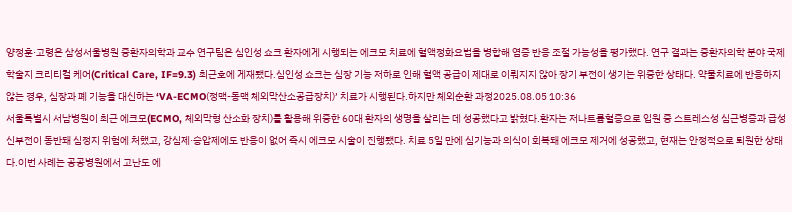양정훈·고령은 삼성서울병원 중환자의학과 교수 연구팀은 심인성 쇼크 환자에게 시행되는 에크모 치료에 혈액정화요법을 병합해 염증 반응 조절 가능성을 평가했다. 연구 결과는 중환자의학 분야 국제학술지 크리티컬 케어(Critical Care, IF=9.3) 최근호에 게재됐다.심인성 쇼크는 심장 기능 저하로 인해 혈액 공급이 제대로 이뤄지지 않아 장기 부전이 생기는 위중한 상태다. 약물치료에 반응하지 않는 경우, 심장과 폐 기능을 대신하는 ‘VA-ECMO(정맥-동맥 체외막산소공급장치)’ 치료가 시행된다.하지만 체외순환 과정2025.08.05 10:36
서울특별시 서남병원이 최근 에크모(ECMO, 체외막형 산소화 장치)를 활용해 위중한 60대 환자의 생명을 살리는 데 성공했다고 밝혔다.환자는 저나트륨혈증으로 입원 중 스트레스성 심근병증과 급성 신부전이 동반돼 심정지 위험에 처했고, 강심제·승압제에도 반응이 없어 즉시 에크모 시술이 진행됐다. 치료 5일 만에 심기능과 의식이 회복돼 에크모 제거에 성공했고, 현재는 안정적으로 퇴원한 상태다.이번 사례는 공공병원에서 고난도 에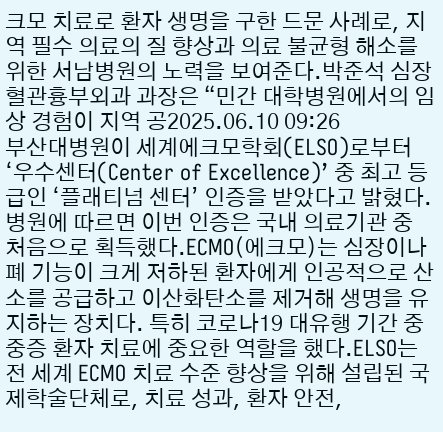크모 치료로 환자 생명을 구한 드문 사례로, 지역 필수 의료의 질 향상과 의료 불균형 해소를 위한 서남병원의 노력을 보여준다.박준석 심장혈관흉부외과 과장은 “민간 대학병원에서의 임상 경험이 지역 공2025.06.10 09:26
부산대병원이 세계에크모학회(ELSO)로부터 ‘우수센터(Center of Excellence)’ 중 최고 등급인 ‘플래티넘 센터’ 인증을 받았다고 밝혔다. 병원에 따르면 이번 인증은 국내 의료기관 중 처음으로 획득했다.ECMO(에크모)는 심장이나 폐 기능이 크게 저하된 환자에게 인공적으로 산소를 공급하고 이산화탄소를 제거해 생명을 유지하는 장치다. 특히 코로나19 대유행 기간 중 중증 환자 치료에 중요한 역할을 했다.ELSO는 전 세계 ECMO 치료 수준 향상을 위해 설립된 국제학술단체로, 치료 성과, 환자 안전,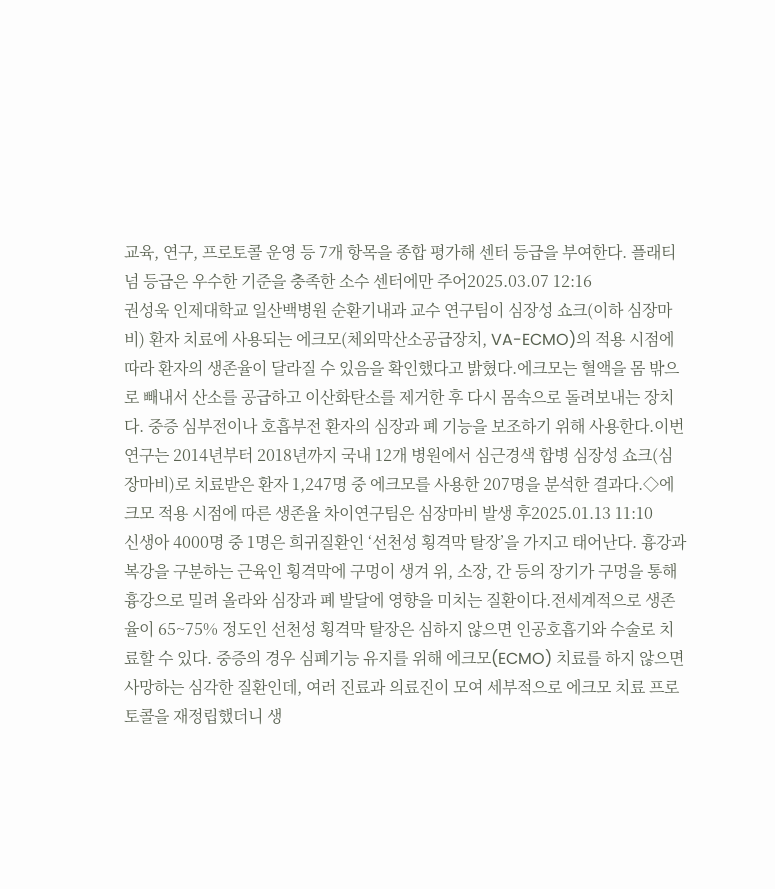교육, 연구, 프로토콜 운영 등 7개 항목을 종합 평가해 센터 등급을 부여한다. 플래티넘 등급은 우수한 기준을 충족한 소수 센터에만 주어2025.03.07 12:16
권성욱 인제대학교 일산백병원 순환기내과 교수 연구팀이 심장성 쇼크(이하 심장마비) 환자 치료에 사용되는 에크모(체외막산소공급장치, VA-ECMO)의 적용 시점에 따라 환자의 생존율이 달라질 수 있음을 확인했다고 밝혔다.에크모는 혈액을 몸 밖으로 빼내서 산소를 공급하고 이산화탄소를 제거한 후 다시 몸속으로 돌려보내는 장치다. 중증 심부전이나 호흡부전 환자의 심장과 폐 기능을 보조하기 위해 사용한다.이번 연구는 2014년부터 2018년까지 국내 12개 병원에서 심근경색 합병 심장성 쇼크(심장마비)로 치료받은 환자 1,247명 중 에크모를 사용한 207명을 분석한 결과다.◇에크모 적용 시점에 따른 생존율 차이연구팀은 심장마비 발생 후2025.01.13 11:10
신생아 4000명 중 1명은 희귀질환인 ‘선천성 횡격막 탈장’을 가지고 태어난다. 흉강과 복강을 구분하는 근육인 횡격막에 구멍이 생겨 위, 소장, 간 등의 장기가 구멍을 통해 흉강으로 밀려 올라와 심장과 폐 발달에 영향을 미치는 질환이다.전세계적으로 생존율이 65~75% 정도인 선천성 횡격막 탈장은 심하지 않으면 인공호흡기와 수술로 치료할 수 있다. 중증의 경우 심폐기능 유지를 위해 에크모(ECMO) 치료를 하지 않으면 사망하는 심각한 질환인데, 여러 진료과 의료진이 모여 세부적으로 에크모 치료 프로토콜을 재정립했더니 생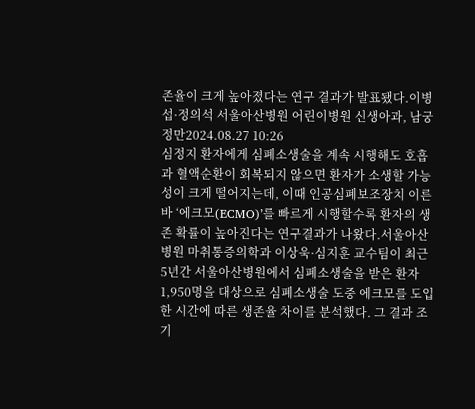존율이 크게 높아졌다는 연구 결과가 발표됐다.이병섭·정의석 서울아산병원 어린이병원 신생아과, 남궁정만2024.08.27 10:26
심정지 환자에게 심폐소생술을 계속 시행해도 호흡과 혈액순환이 회복되지 않으면 환자가 소생할 가능성이 크게 떨어지는데, 이때 인공심폐보조장치 이른바 ‘에크모(ECMO)’를 빠르게 시행할수록 환자의 생존 확률이 높아진다는 연구결과가 나왔다.서울아산병원 마취통증의학과 이상욱·심지훈 교수팀이 최근 5년간 서울아산병원에서 심폐소생술을 받은 환자 1,950명을 대상으로 심폐소생술 도중 에크모를 도입한 시간에 따른 생존율 차이를 분석했다. 그 결과 조기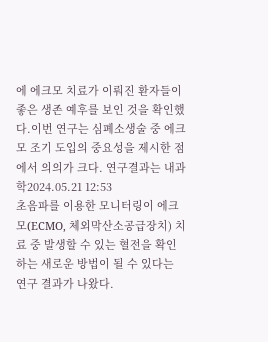에 에크모 치료가 이뤄진 환자들이 좋은 생존 예후를 보인 것을 확인했다.이번 연구는 심폐소생술 중 에크모 조기 도입의 중요성을 제시한 점에서 의의가 크다. 연구결과는 내과학2024.05.21 12:53
초음파를 이용한 모니터링이 에크모(ECMO, 체외막산소공급장치) 치료 중 발생할 수 있는 혈전을 확인하는 새로운 방법이 될 수 있다는 연구 결과가 나왔다.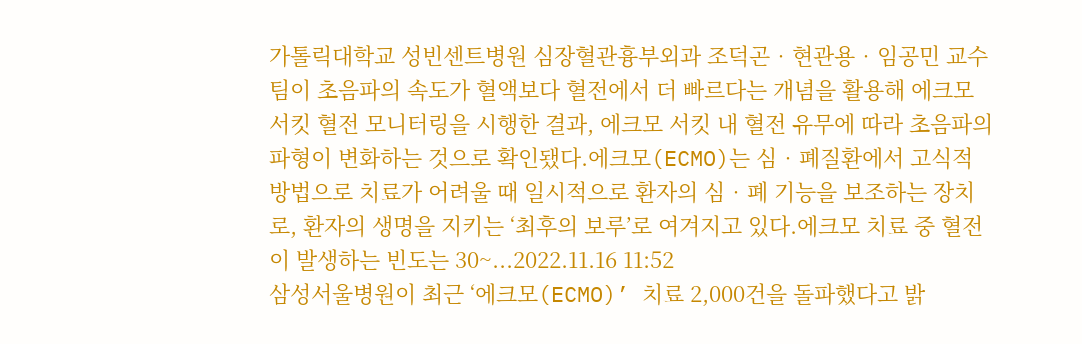가톨릭대학교 성빈센트병원 심장혈관흉부외과 조덕곤‧현관용‧임공민 교수팀이 초음파의 속도가 혈액보다 혈전에서 더 빠르다는 개념을 활용해 에크모 서킷 혈전 모니터링을 시행한 결과, 에크모 서킷 내 혈전 유무에 따라 초음파의 파형이 변화하는 것으로 확인됐다.에크모(ECMO)는 심‧폐질환에서 고식적 방법으로 치료가 어려울 때 일시적으로 환자의 심‧폐 기능을 보조하는 장치로, 환자의 생명을 지키는 ‘최후의 보루’로 여겨지고 있다.에크모 치료 중 혈전이 발생하는 빈도는 30~...2022.11.16 11:52
삼성서울병원이 최근 ‘에크모(ECMO)’ 치료 2,000건을 돌파했다고 밝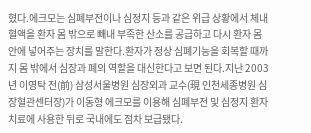혔다.에크모는 심폐부전이나 심정지 등과 같은 위급 상황에서 체내 혈액을 환자 몸 밖으로 빼내 부족한 산소를 공급하고 다시 환자 몸 안에 넣어주는 장치를 말한다.환자가 정상 심폐기능을 회복할 때까지 몸 밖에서 심장과 폐의 역할을 대신한다고 보면 된다.지난 2003년 이영탁 전(前) 삼성서울병원 심장외과 교수(現 인천세종병원 심장혈관센터장)가 이동형 에크모를 이용해 심폐부전 및 심정지 환자 치료에 사용한 뒤로 국내에도 점차 보급됐다.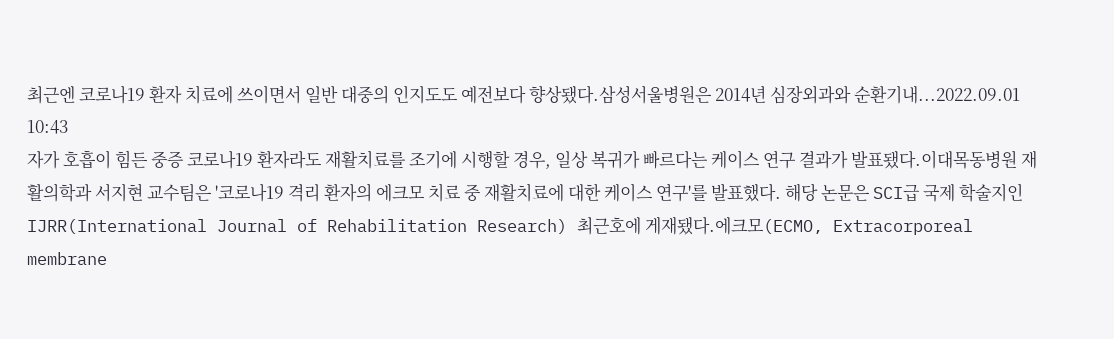최근엔 코로나19 환자 치료에 쓰이면서 일반 대중의 인지도도 예전보다 향상됐다.삼성서울병원은 2014년 심장외과와 순환기내...2022.09.01 10:43
자가 호흡이 힘든 중증 코로나19 환자라도 재활치료를 조기에 시행할 경우, 일상 복귀가 빠르다는 케이스 연구 결과가 발표됐다.이대목동병원 재활의학과 서지현 교수팀은 '코로나19 격리 환자의 에크모 치료 중 재활치료에 대한 케이스 연구'를 발표했다. 해당 논문은 SCI급 국제 학술지인 IJRR(International Journal of Rehabilitation Research) 최근호에 게재됐다.에크모(ECMO, Extracorporeal membrane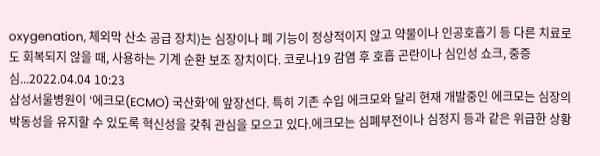oxygenation, 체외막 산소 공급 장치)는 심장이나 폐 기능이 정상적이지 않고 약물이나 인공호흡기 등 다른 치료로도 회복되지 않을 때, 사용하는 기계 순환 보조 장치이다. 코로나19 감염 후 호흡 곤란이나 심인성 쇼크, 중증 심...2022.04.04 10:23
삼성서울병원이 ‘에크모(ECMO) 국산화’에 앞장선다. 특히 기존 수입 에크모와 달리 현재 개발중인 에크모는 심장의 박동성을 유지할 수 있도록 혁신성을 갖춰 관심을 모으고 있다.에크모는 심폐부전이나 심정지 등과 같은 위급한 상황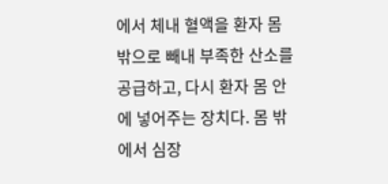에서 체내 혈액을 환자 몸 밖으로 빼내 부족한 산소를 공급하고, 다시 환자 몸 안에 넣어주는 장치다. 몸 밖에서 심장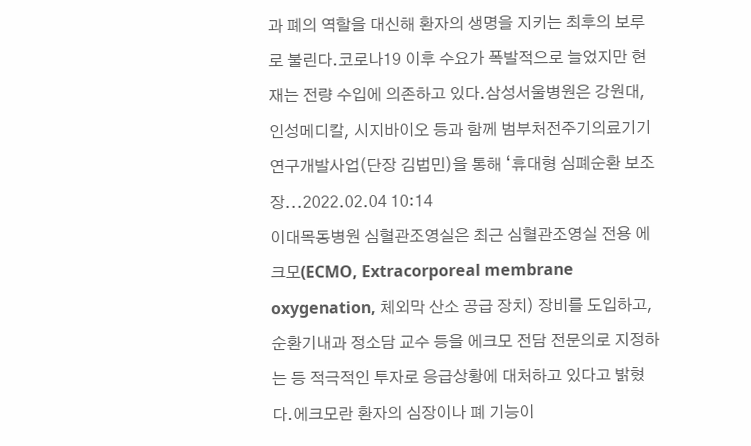과 폐의 역할을 대신해 환자의 생명을 지키는 최후의 보루로 불린다.코로나19 이후 수요가 폭발적으로 늘었지만 현재는 전량 수입에 의존하고 있다.삼성서울병원은 강원대, 인성메디칼, 시지바이오 등과 함께 범부처전주기의료기기연구개발사업(단장 김법민)을 통해 ‘휴대형 심폐순환 보조장...2022.02.04 10:14
이대목동병원 심혈관조영실은 최근 심혈관조영실 전용 에크모(ECMO, Extracorporeal membrane oxygenation, 체외막 산소 공급 장치) 장비를 도입하고, 순환기내과 정소담 교수 등을 에크모 전담 전문의로 지정하는 등 적극적인 투자로 응급상황에 대처하고 있다고 밝혔다.에크모란 환자의 심장이나 폐 기능이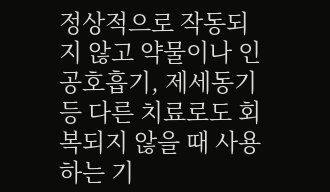정상적으로 작동되지 않고 약물이나 인공호흡기, 제세동기 등 다른 치료로도 회복되지 않을 때 사용하는 기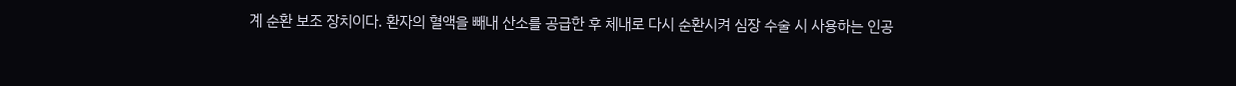계 순환 보조 장치이다. 환자의 혈액을 빼내 산소를 공급한 후 체내로 다시 순환시켜 심장 수술 시 사용하는 인공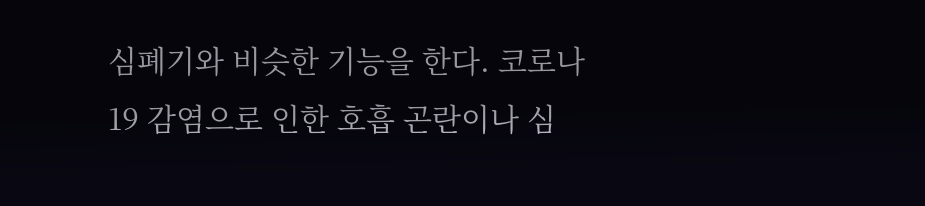심폐기와 비슷한 기능을 한다. 코로나19 감염으로 인한 호흡 곤란이나 심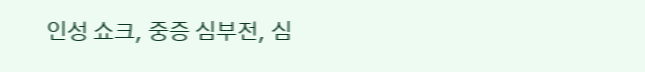인성 쇼크, 중증 심부전, 심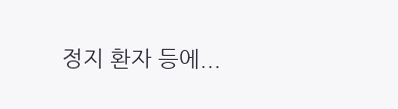정지 환자 등에...